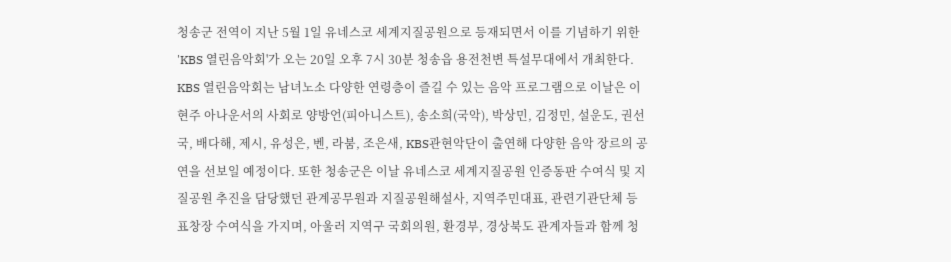청송군 전역이 지난 5월 1일 유네스코 세계지질공원으로 등재되면서 이를 기념하기 위한 'KBS 열린음악회'가 오는 20일 오후 7시 30분 청송읍 용전천변 특설무대에서 개최한다. KBS 열린음악회는 남녀노소 다양한 연령층이 즐길 수 있는 음악 프로그램으로 이날은 이현주 아나운서의 사회로 양방언(피아니스트), 송소희(국악), 박상민, 김정민, 설운도, 권선국, 배다해, 제시, 유성은, 벤, 라붐, 조은새, KBS관현악단이 출연해 다양한 음악 장르의 공연을 선보일 예정이다. 또한 청송군은 이날 유네스코 세계지질공원 인증동판 수여식 및 지질공원 추진을 담당했던 관계공무원과 지질공원해설사, 지역주민대표, 관련기관단체 등 표창장 수여식을 가지며, 아울러 지역구 국회의원, 환경부, 경상북도 관계자들과 함께 청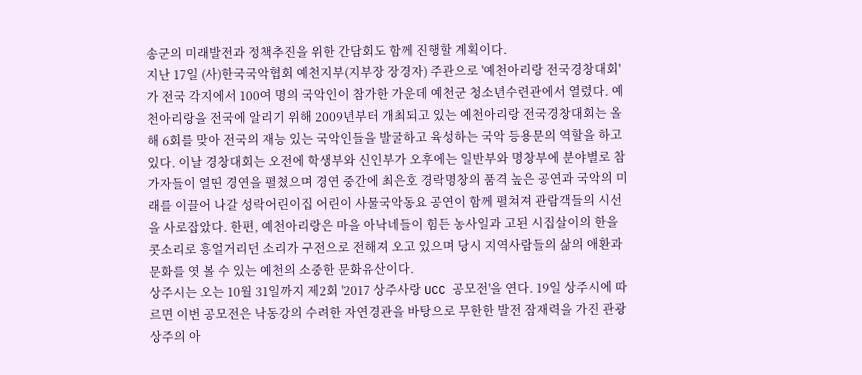송군의 미래발전과 정책추진을 위한 간담회도 함께 진행할 계획이다.
지난 17일 (사)한국국악협회 예천지부(지부장 장경자) 주관으로 '예천아리랑 전국경창대회'가 전국 각지에서 100여 명의 국악인이 참가한 가운데 예천군 청소년수련관에서 열렸다. 예천아리랑을 전국에 알리기 위해 2009년부터 개최되고 있는 예천아리랑 전국경창대회는 올해 6회를 맞아 전국의 재능 있는 국악인들을 발굴하고 육성하는 국악 등용문의 역할을 하고 있다. 이날 경창대회는 오전에 학생부와 신인부가 오후에는 일반부와 명창부에 분야별로 참가자들이 열띤 경연을 펼쳤으며 경연 중간에 최은호 경락명창의 품격 높은 공연과 국악의 미래를 이끌어 나갈 성락어린이집 어린이 사물국악동요 공연이 함께 펼쳐져 관람객들의 시선을 사로잡았다. 한편, 예천아리랑은 마을 아낙네들이 힘든 농사일과 고된 시집살이의 한을 콧소리로 흥얼거리던 소리가 구전으로 전해져 오고 있으며 당시 지역사람들의 삶의 애환과 문화를 엿 볼 수 있는 예천의 소중한 문화유산이다.
상주시는 오는 10월 31일까지 제2회 '2017 상주사랑 UCC 공모전'을 연다. 19일 상주시에 따르면 이번 공모전은 낙동강의 수려한 자연경관을 바탕으로 무한한 발전 잠재력을 가진 관광상주의 아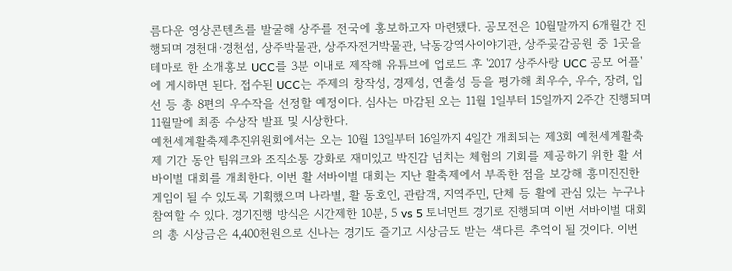름다운 영상콘텐츠를 발굴해 상주를 전국에 홍보하고자 마련됐다. 공모전은 10월말까지 6개월간 진행되며 경천대·경천섬, 상주박물관, 상주자전거박물관, 낙동강역사이야기관, 상주곶감공원 중 1곳을 테마로 한 소개홍보 UCC를 3분 이내로 제작해 유튜브에 업로드 후 '2017 상주사랑 UCC 공모 어플'에 게시하면 된다. 접수된 UCC는 주제의 창작성, 경제성, 연출성 등을 평가해 최우수, 우수, 장려, 입선 등 총 8편의 우수작을 선정할 예정이다. 심사는 마감된 오는 11월 1일부터 15일까지 2주간 진행되며 11월말에 최종 수상작 발표 및 시상한다.
예천세계활축제추진위원회에서는 오는 10월 13일부터 16일까지 4일간 개최되는 제3회 예천세계활축제 기간 동안 팀워크와 조직소통 강화로 재미있고 박진감 넘치는 체험의 기회를 제공하기 위한 활 서바이벌 대회를 개최한다. 이번 활 서바이벌 대회는 지난 활축제에서 부족한 점을 보강해 흥미진진한 게임이 될 수 있도록 기획했으며 나라별, 활 동호인, 관람객, 지역주민, 단체 등 활에 관심 있는 누구나 참여할 수 있다. 경기진행 방식은 시간제한 10분, 5 vs 5 토너먼트 경기로 진행되며 이번 서바이벌 대회의 총 시상금은 4,400천원으로 신나는 경기도 즐기고 시상금도 받는 색다른 추억이 될 것이다. 이번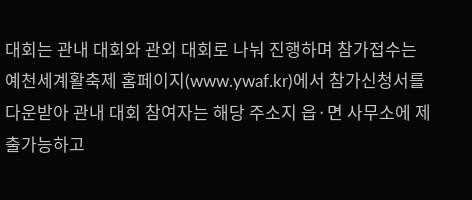대회는 관내 대회와 관외 대회로 나눠 진행하며 참가접수는 예천세계활축제 홈페이지(www.ywaf.kr)에서 참가신청서를 다운받아 관내 대회 참여자는 해당 주소지 읍·면 사무소에 제출가능하고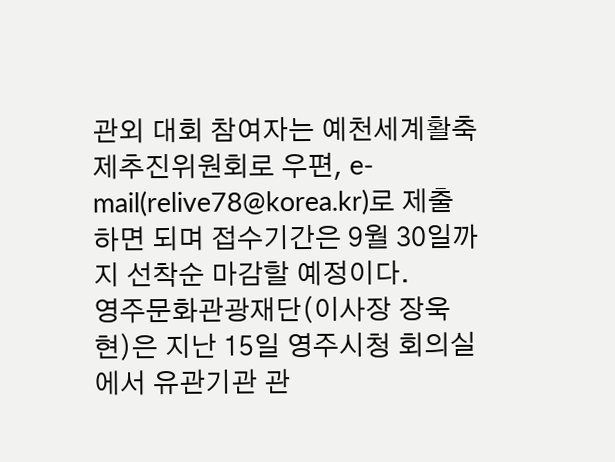관외 대회 참여자는 예천세계활축제추진위원회로 우편, e-mail(relive78@korea.kr)로 제출하면 되며 접수기간은 9월 30일까지 선착순 마감할 예정이다.
영주문화관광재단(이사장 장욱현)은 지난 15일 영주시청 회의실에서 유관기관 관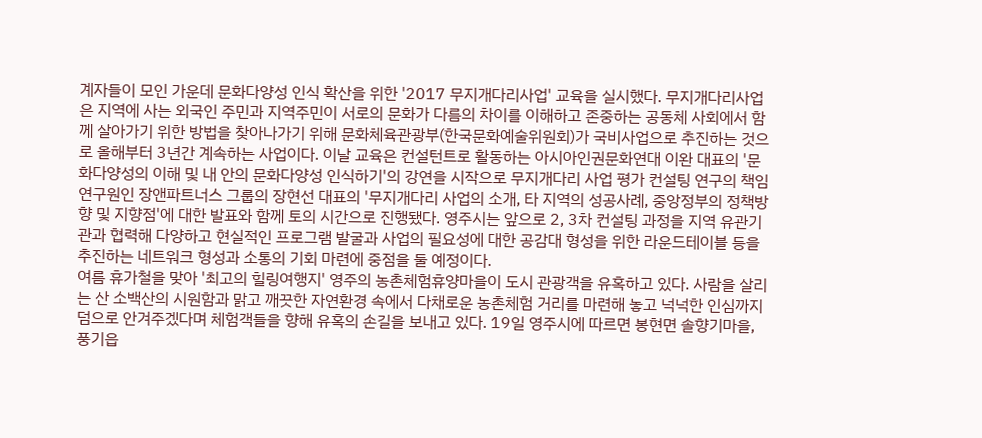계자들이 모인 가운데 문화다양성 인식 확산을 위한 '2017 무지개다리사업' 교육을 실시했다. 무지개다리사업은 지역에 사는 외국인 주민과 지역주민이 서로의 문화가 다름의 차이를 이해하고 존중하는 공동체 사회에서 함께 살아가기 위한 방법을 찾아나가기 위해 문화체육관광부(한국문화예술위원회)가 국비사업으로 추진하는 것으로 올해부터 3년간 계속하는 사업이다. 이날 교육은 컨설턴트로 활동하는 아시아인권문화연대 이완 대표의 '문화다양성의 이해 및 내 안의 문화다양성 인식하기'의 강연을 시작으로 무지개다리 사업 평가 컨설팅 연구의 책임연구원인 장앤파트너스 그룹의 장현선 대표의 '무지개다리 사업의 소개, 타 지역의 성공사례, 중앙정부의 정책방향 및 지향점'에 대한 발표와 함께 토의 시간으로 진행됐다. 영주시는 앞으로 2, 3차 컨설팅 과정을 지역 유관기관과 협력해 다양하고 현실적인 프로그램 발굴과 사업의 필요성에 대한 공감대 형성을 위한 라운드테이블 등을 추진하는 네트워크 형성과 소통의 기회 마련에 중점을 둘 예정이다.
여름 휴가철을 맞아 '최고의 힐링여행지' 영주의 농촌체험휴양마을이 도시 관광객을 유혹하고 있다. 사람을 살리는 산 소백산의 시원함과 맑고 깨끗한 자연환경 속에서 다채로운 농촌체험 거리를 마련해 놓고 넉넉한 인심까지 덤으로 안겨주겠다며 체험객들을 향해 유혹의 손길을 보내고 있다. 19일 영주시에 따르면 봉현면 솔향기마을, 풍기읍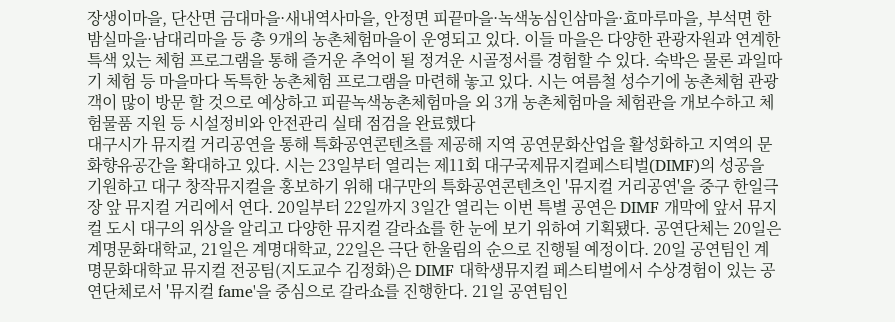장생이마을, 단산면 금대마을·새내역사마을, 안정면 피끝마을·녹색농심인삼마을·효마루마을, 부석면 한밤실마을·남대리마을 등 총 9개의 농촌체험마을이 운영되고 있다. 이들 마을은 다양한 관광자원과 연계한 특색 있는 체험 프로그램을 통해 즐거운 추억이 될 정겨운 시골정서를 경험할 수 있다. 숙박은 물론 과일따기 체험 등 마을마다 독특한 농촌체험 프로그램을 마련해 놓고 있다. 시는 여름철 성수기에 농촌체험 관광객이 많이 방문 할 것으로 예상하고 피끝녹색농촌체험마을 외 3개 농촌체험마을 체험관을 개보수하고 체험물품 지원 등 시설정비와 안전관리 실태 점검을 완료했다
대구시가 뮤지컬 거리공연을 통해 특화공연콘텐츠를 제공해 지역 공연문화산업을 활성화하고 지역의 문화향유공간을 확대하고 있다. 시는 23일부터 열리는 제11회 대구국제뮤지컬페스티벌(DIMF)의 성공을 기원하고 대구 창작뮤지컬을 홍보하기 위해 대구만의 특화공연콘텐츠인 '뮤지컬 거리공연'을 중구 한일극장 앞 뮤지컬 거리에서 연다. 20일부터 22일까지 3일간 열리는 이번 특별 공연은 DIMF 개막에 앞서 뮤지컬 도시 대구의 위상을 알리고 다양한 뮤지컬 갈라쇼를 한 눈에 보기 위하여 기획됐다. 공연단체는 20일은 계명문화대학교, 21일은 계명대학교, 22일은 극단 한울림의 순으로 진행될 예정이다. 20일 공연팀인 계명문화대학교 뮤지컬 전공팀(지도교수 김정화)은 DIMF 대학생뮤지컬 페스티벌에서 수상경험이 있는 공연단체로서 '뮤지컬 fame'을 중심으로 갈라쇼를 진행한다. 21일 공연팀인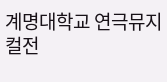계명대학교 연극뮤지컬전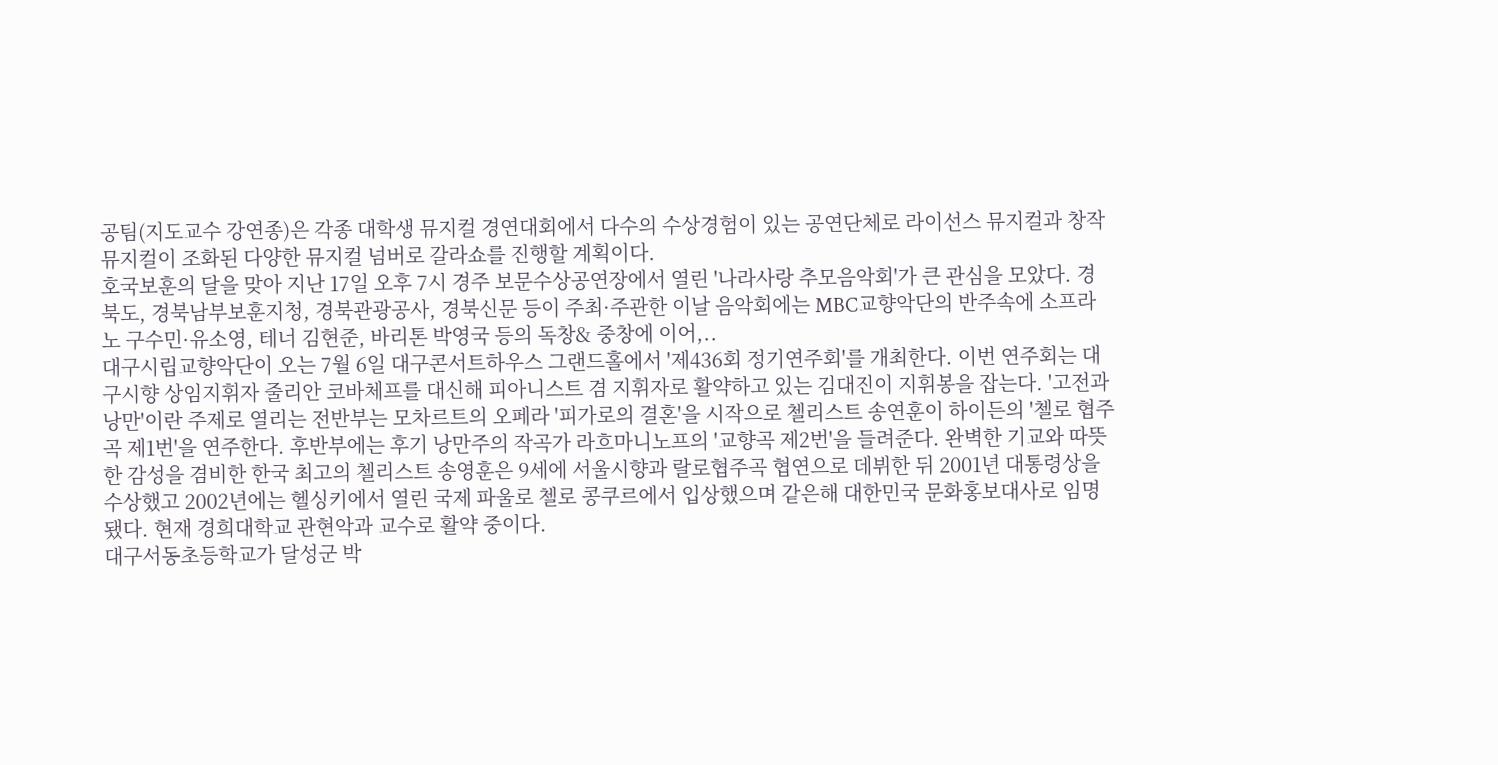공팀(지도교수 강연종)은 각종 대학생 뮤지컬 경연대회에서 다수의 수상경험이 있는 공연단체로 라이선스 뮤지컬과 창작뮤지컬이 조화된 다양한 뮤지컬 넘버로 갈라쇼를 진행할 계획이다.
호국보훈의 달을 맞아 지난 17일 오후 7시 경주 보문수상공연장에서 열린 '나라사랑 추모음악회'가 큰 관심을 모았다. 경북도, 경북남부보훈지청, 경북관광공사, 경북신문 등이 주최·주관한 이날 음악회에는 MBC교향악단의 반주속에 소프라노 구수민·유소영, 테너 김현준, 바리톤 박영국 등의 독창& 중창에 이어,..
대구시립교향악단이 오는 7월 6일 대구콘서트하우스 그랜드홀에서 '제436회 정기연주회'를 개최한다. 이번 연주회는 대구시향 상임지휘자 줄리안 코바체프를 대신해 피아니스트 겸 지휘자로 활약하고 있는 김대진이 지휘봉을 잡는다. '고전과 낭만'이란 주제로 열리는 전반부는 모차르트의 오페라 '피가로의 결혼'을 시작으로 첼리스트 송연훈이 하이든의 '첼로 협주곡 제1번'을 연주한다. 후반부에는 후기 낭만주의 작곡가 라흐마니노프의 '교향곡 제2번'을 들려준다. 완벽한 기교와 따뜻한 감성을 겸비한 한국 최고의 첼리스트 송영훈은 9세에 서울시향과 랄로협주곡 협연으로 데뷔한 뒤 2001년 대통령상을 수상했고 2002년에는 헬싱키에서 열린 국제 파울로 첼로 콩쿠르에서 입상했으며 같은해 대한민국 문화홍보대사로 임명됐다. 현재 경희대학교 관현악과 교수로 활약 중이다.
대구서동초등학교가 달성군 박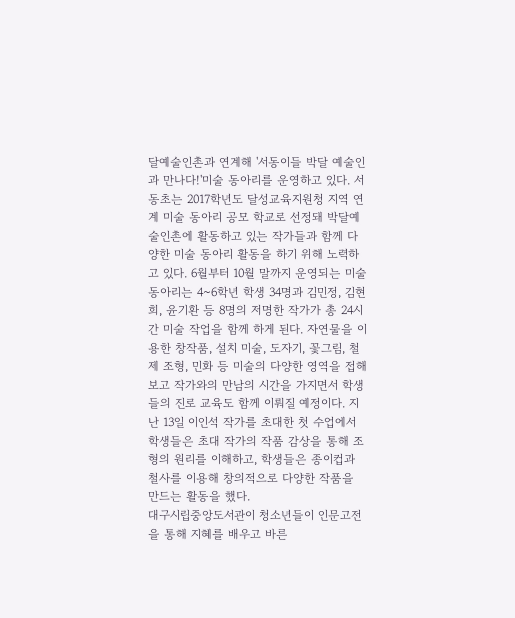달예술인촌과 연계해 '서동이들 박달 예술인과 만나다!'미술 동아리를 운영하고 있다. 서동초는 2017학년도 달성교육지원청 지역 연계 미술 동아리 공모 학교로 선정돼 박달예술인촌에 활동하고 있는 작가들과 함께 다양한 미술 동아리 활동을 하기 위해 노력하고 있다. 6월부터 10월 말까지 운영되는 미술 동아리는 4~6학년 학생 34명과 김민정, 김현희, 윤기환 등 8명의 저명한 작가가 총 24시간 미술 작업을 함께 하게 된다. 자연물을 이용한 창작품, 설치 미술, 도자기, 꽃그림, 철제 조형, 민화 등 미술의 다양한 영역을 접해보고 작가와의 만남의 시간을 가지면서 학생들의 진로 교육도 함께 이뤄질 예정이다. 지난 13일 이인석 작가를 초대한 첫 수업에서 학생들은 초대 작가의 작품 감상을 통해 조형의 원리를 이해하고, 학생들은 종이컵과 철사를 이용해 창의적으로 다양한 작품을 만드는 활동을 했다.
대구시립중앙도서관이 청소년들이 인문고전을 통해 지혜를 배우고 바른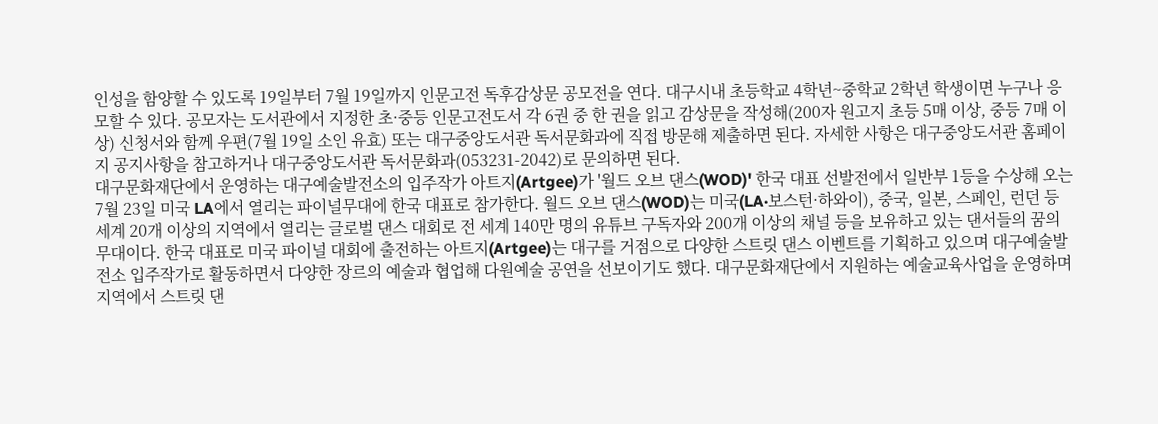인성을 함양할 수 있도록 19일부터 7월 19일까지 인문고전 독후감상문 공모전을 연다. 대구시내 초등학교 4학년~중학교 2학년 학생이면 누구나 응모할 수 있다. 공모자는 도서관에서 지정한 초·중등 인문고전도서 각 6권 중 한 권을 읽고 감상문을 작성해(200자 원고지 초등 5매 이상, 중등 7매 이상) 신청서와 함께 우편(7월 19일 소인 유효) 또는 대구중앙도서관 독서문화과에 직접 방문해 제출하면 된다. 자세한 사항은 대구중앙도서관 홈페이지 공지사항을 참고하거나 대구중앙도서관 독서문화과(053231-2042)로 문의하면 된다.
대구문화재단에서 운영하는 대구예술발전소의 입주작가 아트지(Artgee)가 '월드 오브 댄스(WOD)' 한국 대표 선발전에서 일반부 1등을 수상해 오는 7월 23일 미국 LA에서 열리는 파이널무대에 한국 대표로 참가한다. 월드 오브 댄스(WOD)는 미국(LA·보스턴·하와이), 중국, 일본, 스페인, 런던 등 세계 20개 이상의 지역에서 열리는 글로벌 댄스 대회로 전 세계 140만 명의 유튜브 구독자와 200개 이상의 채널 등을 보유하고 있는 댄서들의 꿈의 무대이다. 한국 대표로 미국 파이널 대회에 출전하는 아트지(Artgee)는 대구를 거점으로 다양한 스트릿 댄스 이벤트를 기획하고 있으며 대구예술발전소 입주작가로 활동하면서 다양한 장르의 예술과 협업해 다원예술 공연을 선보이기도 했다. 대구문화재단에서 지원하는 예술교육사업을 운영하며 지역에서 스트릿 댄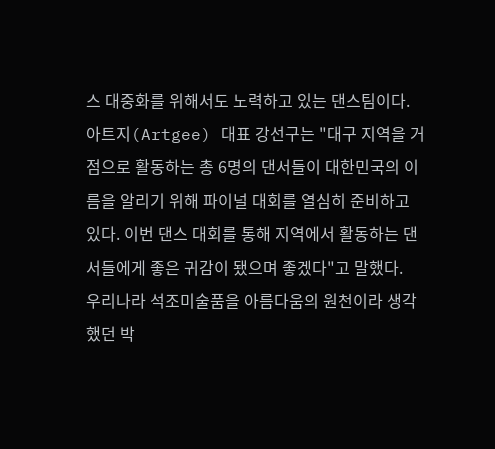스 대중화를 위해서도 노력하고 있는 댄스팀이다. 아트지(Artgee) 대표 강선구는 "대구 지역을 거점으로 활동하는 총 6명의 댄서들이 대한민국의 이름을 알리기 위해 파이널 대회를 열심히 준비하고 있다. 이번 댄스 대회를 통해 지역에서 활동하는 댄서들에게 좋은 귀감이 됐으며 좋겠다"고 말했다.
우리나라 석조미술품을 아름다움의 원천이라 생각했던 박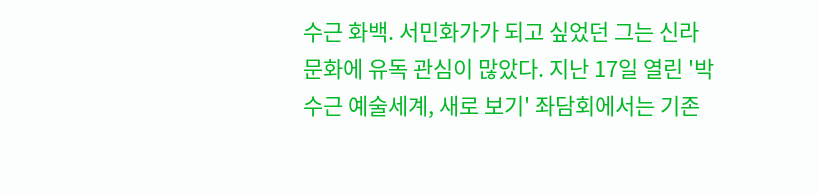수근 화백. 서민화가가 되고 싶었던 그는 신라 문화에 유독 관심이 많았다. 지난 17일 열린 '박수근 예술세계, 새로 보기' 좌담회에서는 기존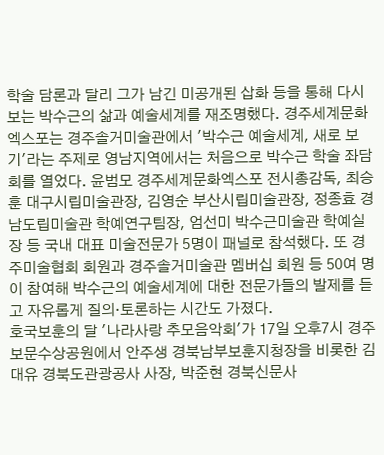학술 담론과 달리 그가 남긴 미공개된 삽화 등을 통해 다시 보는 박수근의 삶과 예술세계를 재조명했다. 경주세계문화엑스포는 경주솔거미술관에서 '박수근 예술세계, 새로 보기'라는 주제로 영남지역에서는 처음으로 박수근 학술 좌담회를 열었다. 윤범모 경주세계문화엑스포 전시총감독, 최승훈 대구시립미술관장, 김영순 부산시립미술관장, 정종효 경남도립미술관 학예연구팀장, 엄선미 박수근미술관 학예실장 등 국내 대표 미술전문가 5명이 패널로 참석했다. 또 경주미술협회 회원과 경주솔거미술관 멤버십 회원 등 50여 명이 참여해 박수근의 예술세계에 대한 전문가들의 발제를 듣고 자유롭게 질의·토론하는 시간도 가졌다.
호국보훈의 달 '나라사랑 추모음악회'가 17일 오후7시 경주 보문수상공원에서 안주생 경북남부보훈지청장을 비롯한 김대유 경북도관광공사 사장, 박준현 경북신문사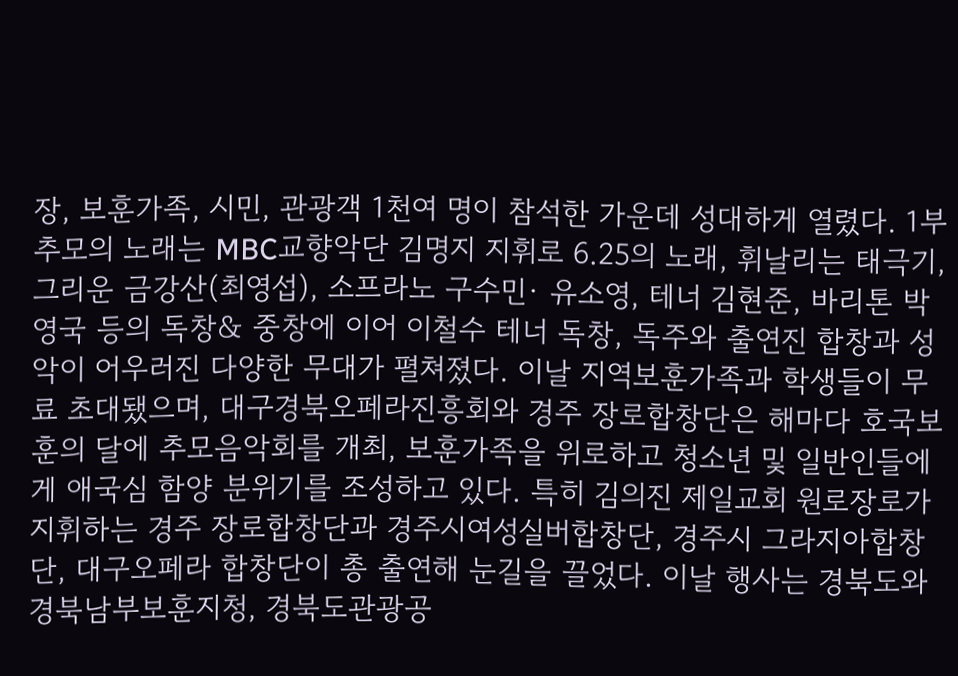장, 보훈가족, 시민, 관광객 1천여 명이 참석한 가운데 성대하게 열렸다. 1부 추모의 노래는 MBC교향악단 김명지 지휘로 6.25의 노래, 휘날리는 태극기, 그리운 금강산(최영섭), 소프라노 구수민· 유소영, 테너 김현준, 바리톤 박영국 등의 독창& 중창에 이어 이철수 테너 독창, 독주와 출연진 합창과 성악이 어우러진 다양한 무대가 펼쳐졌다. 이날 지역보훈가족과 학생들이 무료 초대됐으며, 대구경북오페라진흥회와 경주 장로합창단은 해마다 호국보훈의 달에 추모음악회를 개최, 보훈가족을 위로하고 청소년 및 일반인들에게 애국심 함양 분위기를 조성하고 있다. 특히 김의진 제일교회 원로장로가 지휘하는 경주 장로합창단과 경주시여성실버합창단, 경주시 그라지아합창단, 대구오페라 합창단이 총 출연해 눈길을 끌었다. 이날 행사는 경북도와 경북남부보훈지청, 경북도관광공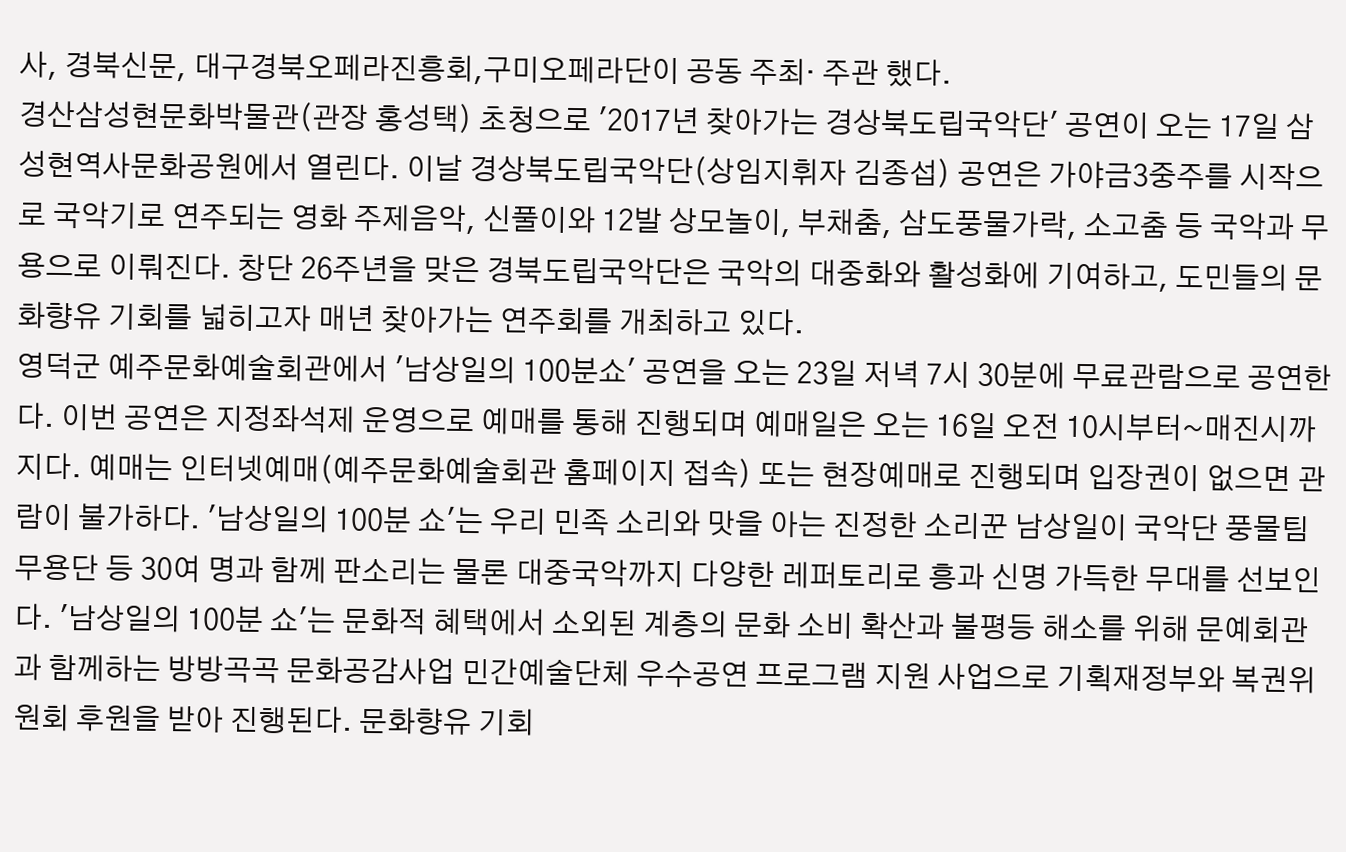사, 경북신문, 대구경북오페라진흥회,구미오페라단이 공동 주최· 주관 했다.
경산삼성현문화박물관(관장 홍성택) 초청으로 '2017년 찾아가는 경상북도립국악단' 공연이 오는 17일 삼성현역사문화공원에서 열린다. 이날 경상북도립국악단(상임지휘자 김종섭) 공연은 가야금3중주를 시작으로 국악기로 연주되는 영화 주제음악, 신풀이와 12발 상모놀이, 부채춤, 삼도풍물가락, 소고춤 등 국악과 무용으로 이뤄진다. 창단 26주년을 맞은 경북도립국악단은 국악의 대중화와 활성화에 기여하고, 도민들의 문화향유 기회를 넓히고자 매년 찾아가는 연주회를 개최하고 있다.
영덕군 예주문화예술회관에서 '남상일의 100분쇼' 공연을 오는 23일 저녁 7시 30분에 무료관람으로 공연한다. 이번 공연은 지정좌석제 운영으로 예매를 통해 진행되며 예매일은 오는 16일 오전 10시부터~매진시까지다. 예매는 인터넷예매(예주문화예술회관 홈페이지 접속) 또는 현장예매로 진행되며 입장권이 없으면 관람이 불가하다. '남상일의 100분 쇼'는 우리 민족 소리와 맛을 아는 진정한 소리꾼 남상일이 국악단 풍물팀 무용단 등 30여 명과 함께 판소리는 물론 대중국악까지 다양한 레퍼토리로 흥과 신명 가득한 무대를 선보인다. '남상일의 100분 쇼'는 문화적 혜택에서 소외된 계층의 문화 소비 확산과 불평등 해소를 위해 문예회관과 함께하는 방방곡곡 문화공감사업 민간예술단체 우수공연 프로그램 지원 사업으로 기획재정부와 복권위원회 후원을 받아 진행된다. 문화향유 기회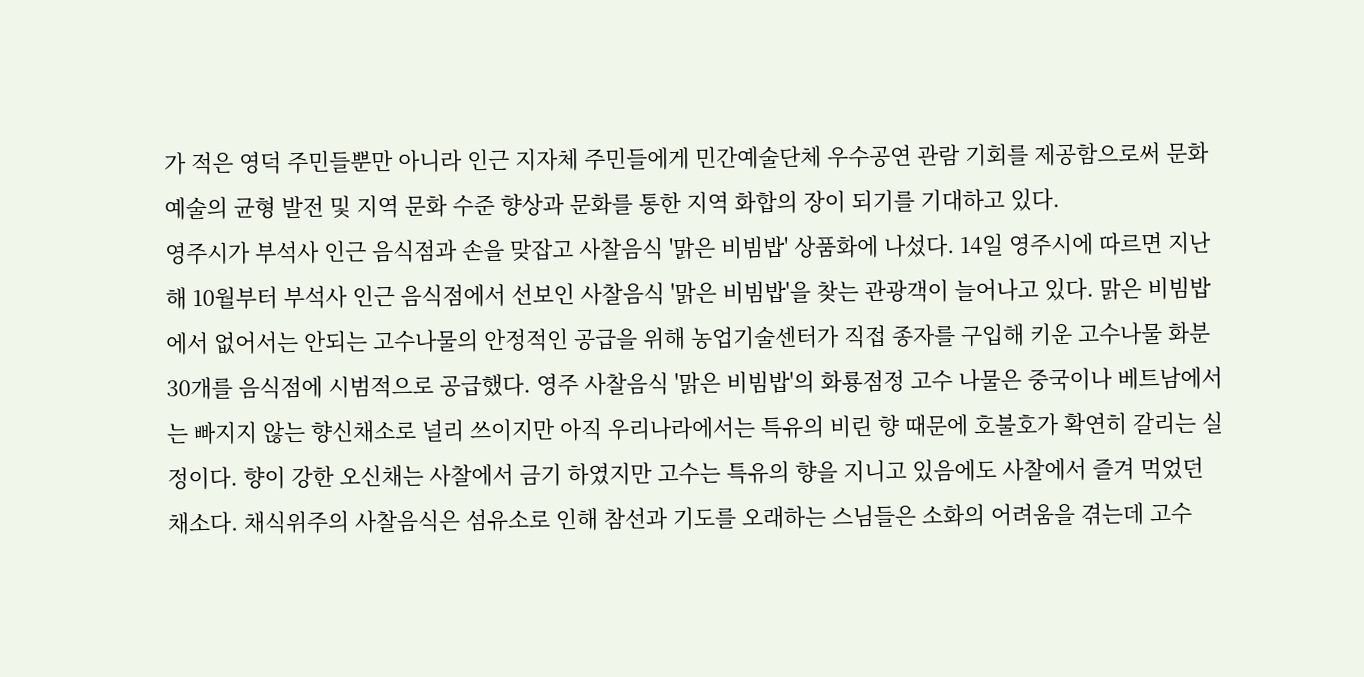가 적은 영덕 주민들뿐만 아니라 인근 지자체 주민들에게 민간예술단체 우수공연 관람 기회를 제공함으로써 문화예술의 균형 발전 및 지역 문화 수준 향상과 문화를 통한 지역 화합의 장이 되기를 기대하고 있다.
영주시가 부석사 인근 음식점과 손을 맞잡고 사찰음식 '맑은 비빔밥' 상품화에 나섰다. 14일 영주시에 따르면 지난해 10월부터 부석사 인근 음식점에서 선보인 사찰음식 '맑은 비빔밥'을 찾는 관광객이 늘어나고 있다. 맑은 비빔밥에서 없어서는 안되는 고수나물의 안정적인 공급을 위해 농업기술센터가 직접 종자를 구입해 키운 고수나물 화분 30개를 음식점에 시범적으로 공급했다. 영주 사찰음식 '맑은 비빔밥'의 화룡점정 고수 나물은 중국이나 베트남에서는 빠지지 않는 향신채소로 널리 쓰이지만 아직 우리나라에서는 특유의 비린 향 때문에 호불호가 확연히 갈리는 실정이다. 향이 강한 오신채는 사찰에서 금기 하였지만 고수는 특유의 향을 지니고 있음에도 사찰에서 즐겨 먹었던 채소다. 채식위주의 사찰음식은 섬유소로 인해 참선과 기도를 오래하는 스님들은 소화의 어려움을 겪는데 고수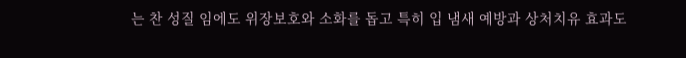는 찬 성질 임에도 위장보호와 소화를 돕고 특히 입 냄새 예방과 상처치유 효과도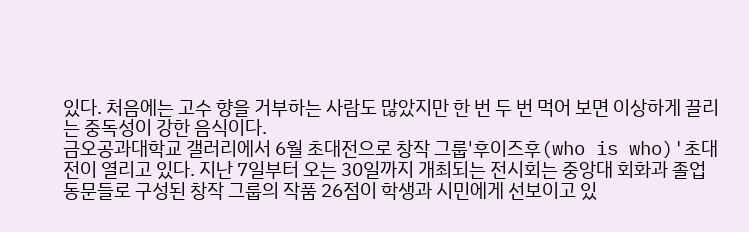있다. 처음에는 고수 향을 거부하는 사람도 많았지만 한 번 두 번 먹어 보면 이상하게 끌리는 중독성이 강한 음식이다.
금오공과대학교 갤러리에서 6월 초대전으로 창작 그룹'후이즈후(who is who)'초대전이 열리고 있다. 지난 7일부터 오는 30일까지 개최되는 전시회는 중앙대 회화과 졸업 동문들로 구성된 창작 그룹의 작품 26점이 학생과 시민에게 선보이고 있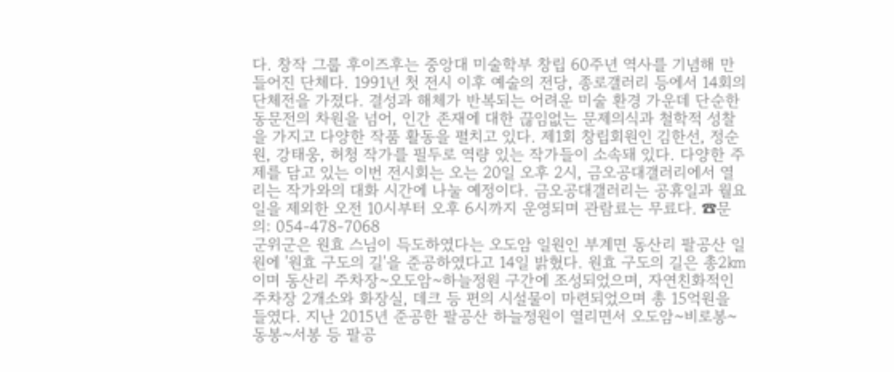다. 창작 그룹 후이즈후는 중앙대 미술학부 창립 60주년 역사를 기념해 만들어진 단체다. 1991년 첫 전시 이후 예술의 전당, 종로갤러리 등에서 14회의 단체전을 가졌다. 결성과 해체가 반복되는 어려운 미술 환경 가운데 단순한 동문전의 차원을 넘어, 인간 존재에 대한 끊임없는 문제의식과 철학적 성찰을 가지고 다양한 작품 활동을 펼치고 있다. 제1회 창립회원인 김한선, 정순원, 강태웅, 허청 작가를 필두로 역량 있는 작가들이 소속돼 있다. 다양한 주제를 담고 있는 이번 전시회는 오는 20일 오후 2시, 금오공대갤러리에서 열리는 작가와의 대화 시간에 나눌 예정이다. 금오공대갤러리는 공휴일과 월요일을 제외한 오전 10시부터 오후 6시까지 운영되며 관람료는 무료다. ☎문의: 054-478-7068
군위군은 원효 스님이 득도하였다는 오도암 일원인 부계면 동산리 팔공산 일원에 '원효 구도의 길'을 준공하였다고 14일 밝혔다. 원효 구도의 길은 총2㎞ 이며 동산리 주차장~오도암~하늘정원 구간에 조성되었으며, 자연친화적인 주차장 2개소와 화장실, 데크 등 편의 시설물이 마련되었으며 총 15억원을 들였다. 지난 2015년 준공한 팔공산 하늘정원이 열리면서 오도암~비로봉~동봉~서봉 등 팔공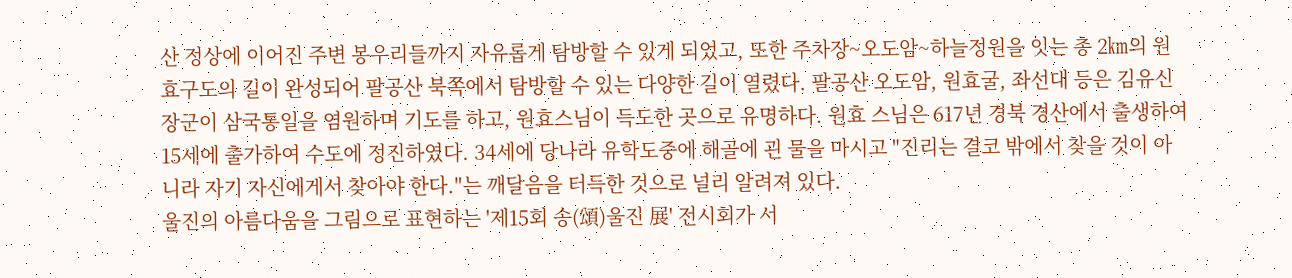산 정상에 이어진 주변 봉우리들까지 자유롭게 탐방할 수 있게 되었고, 또한 주차장~오도암~하늘정원을 잇는 총 2㎞의 원효구도의 길이 완성되어 팔공산 북쪽에서 탐방할 수 있는 다양한 길이 열렸다. 팔공산 오도암, 원효굴, 좌선대 등은 김유신 장군이 삼국통일을 염원하며 기도를 하고, 원효스님이 득도한 곳으로 유명하다. 원효 스님은 617년 경북 경산에서 출생하여 15세에 출가하여 수도에 정진하였다. 34세에 당나라 유학도중에 해골에 괸 물을 마시고 "진리는 결코 밖에서 찾을 것이 아니라 자기 자신에게서 찾아야 한다."는 깨달음을 터득한 것으로 널리 알려져 있다.
울진의 아름다움을 그림으로 표현하는 '제15회 송(頌)울진 展' 전시회가 서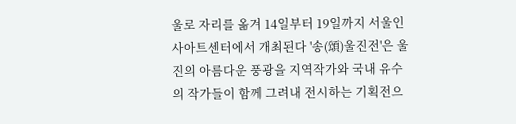울로 자리를 옮겨 14일부터 19일까지 서울인사아트센터에서 개최된다 '송(頌)울진전'은 울진의 아름다운 풍광을 지역작가와 국내 유수의 작가들이 함께 그려내 전시하는 기획전으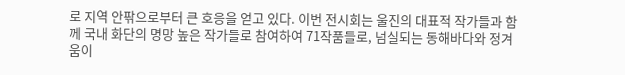로 지역 안팎으로부터 큰 호응을 얻고 있다. 이번 전시회는 울진의 대표적 작가들과 함께 국내 화단의 명망 높은 작가들로 참여하여 71작품들로, 넘실되는 동해바다와 정겨움이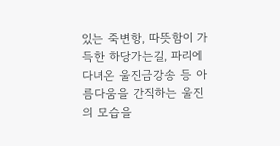있는 죽변항, 따뜻함이 가득한 하당가는길, 파리에 다녀온 울진금강송 등 아름다움을 간직하는 울진의 모습을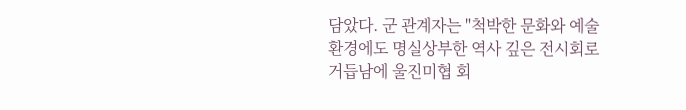담았다. 군 관계자는 "척박한 문화와 예술환경에도 명실상부한 역사 깊은 전시회로거듭남에 울진미협 회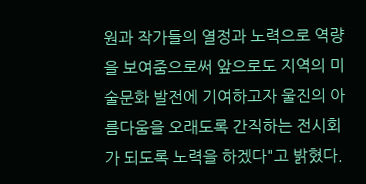원과 작가들의 열정과 노력으로 역량을 보여줌으로써 앞으로도 지역의 미술문화 발전에 기여하고자 울진의 아름다움을 오래도록 간직하는 전시회가 되도록 노력을 하겠다"고 밝혔다.